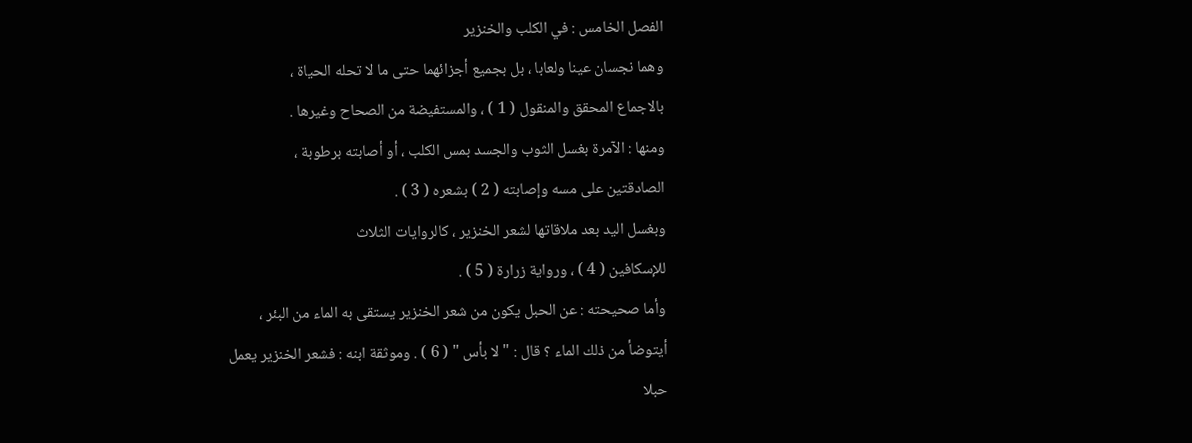الفصل الخامس : في الكلب والخنزير
وهما نجسان عينا ولعابا ، بل بجميع أجزائهما حتى ما لا تحله الحياة ،
بالاجماع المحقق والمنقول ( 1 ) ، والمستفيضة من الصحاح وغيرها .
ومنها : الآمرة بغسل الثوب والجسد بمس الكلب ، أو أصابته برطوبة ،
الصادقتين على مسه وإصابته ( 2 ) بشعره ( 3 ) .
وبغسل اليد بعد ملاقاتها لشعر الخنزير ، كالروايات الثلاث
للإسكافين ( 4 ) ، ورواية زرارة ( 5 ) .
وأما صحيحته : عن الحبل يكون من شعر الخنزير يستقى به الماء من البئر ،
أيتوضأ من ذلك الماء ؟ قال : " لا بأس " ( 6 ) . وموثقة ابنه : فشعر الخنزير يعمل
حبلا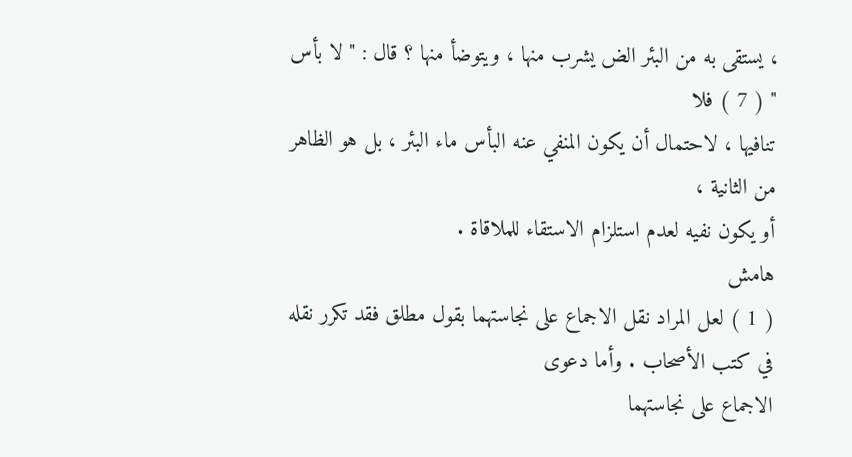، يستقى به من البئر الض يشرب منها ، ويتوضأ منها ؟ قال : " لا بأس " ( 7 ) فلا
تنافيها ، لاحتمال أن يكون المنفي عنه البأس ماء البئر ، بل هو الظاهر من الثانية ،
أو يكون نفيه لعدم استلزام الاستقاء للملاقاة .
هامش
( 1 ) لعل المراد نقل الاجماع على نجاستهما بقول مطلق فقد تكرر نقله في كتب الأصحاب . وأما دعوى
الاجماع على نجاستهما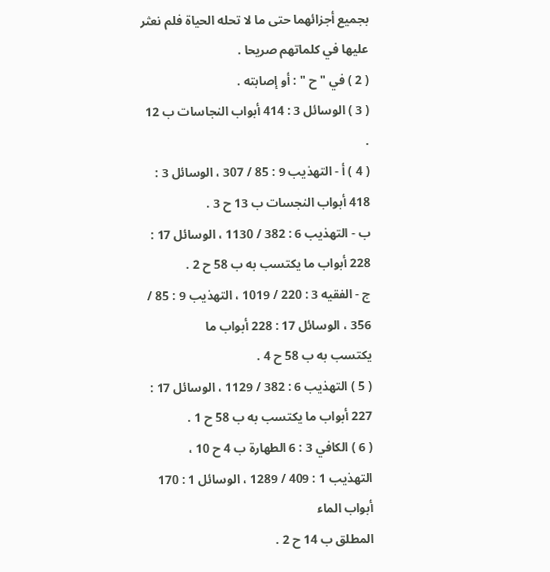بجميع أجزائهما حتى ما لا تحله الحياة فلم نعثر عليها في كلماتهم صريحا .
( 2 ) في " ح " : أو إصابته .
( 3 ) الوسائل 3 : 414 أبواب النجاسات ب 12 .
( 4 ) أ - التهذيب 9 : 85 / 307 ، الوسائل 3 : 418 أبواب النجسات ب 13 ح 3 .
ب - التهذيب 6 : 382 / 1130 ، الوسائل 17 : 228 أبواب ما يكتسب به ب 58 ح 2 .
ج - الفقيه 3 : 220 / 1019 ، التهذيب 9 : 85 / 356 ، الوسائل 17 : 228 أبواب ما
يكتسب به ب 58 ح 4 .
( 5 ) التهذيب 6 : 382 / 1129 ، الوسائل 17 : 227 أبواب ما يكتسب به ب 58 ح 1 .
( 6 ) الكافي 3 : 6 الطهارة ب 4 ح 10 ، التهذيب 1 : 409 / 1289 ، الوسائل 1 : 170 أبواب الماء
المطلق ب 14 ح 2 .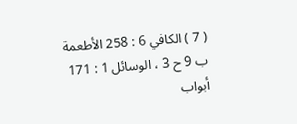( 7 ) الكافي 6 : 258 الأطعمة ب 9 ح 3 ، الوسائل 1 : 171 أبواب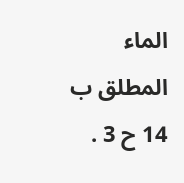الماء المطلق ب 14 ح 3 .